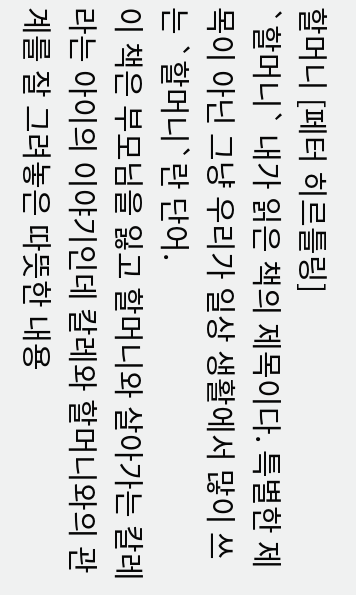할머니 [페터 히르틀링]
`할머니` 내가 읽은 책의 제목이다. 특별한 제목이 아닌 그냥 우리가 일상 생활에서 많이 쓰는 `할머니`란 단어.
이 책은 부모님을 잃고 할머니와 살아가는 칼레라는 아이의 이야기인데 칼레와 할머니와의 관계를 잘 그려놓은 따뜻한 내용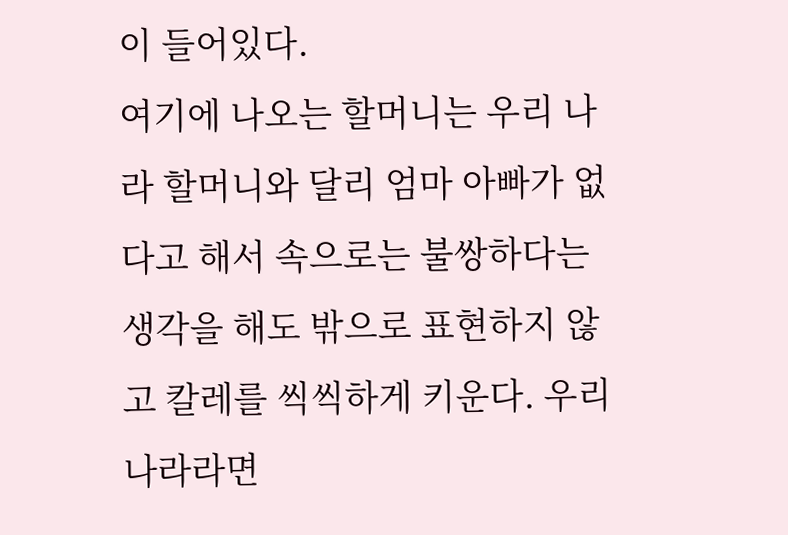이 들어있다.
여기에 나오는 할머니는 우리 나라 할머니와 달리 엄마 아빠가 없다고 해서 속으로는 불쌍하다는 생각을 해도 밖으로 표현하지 않고 칼레를 씩씩하게 키운다. 우리 나라라면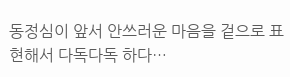동정심이 앞서 안쓰러운 마음을 겉으로 표현해서 다독다독 하다…